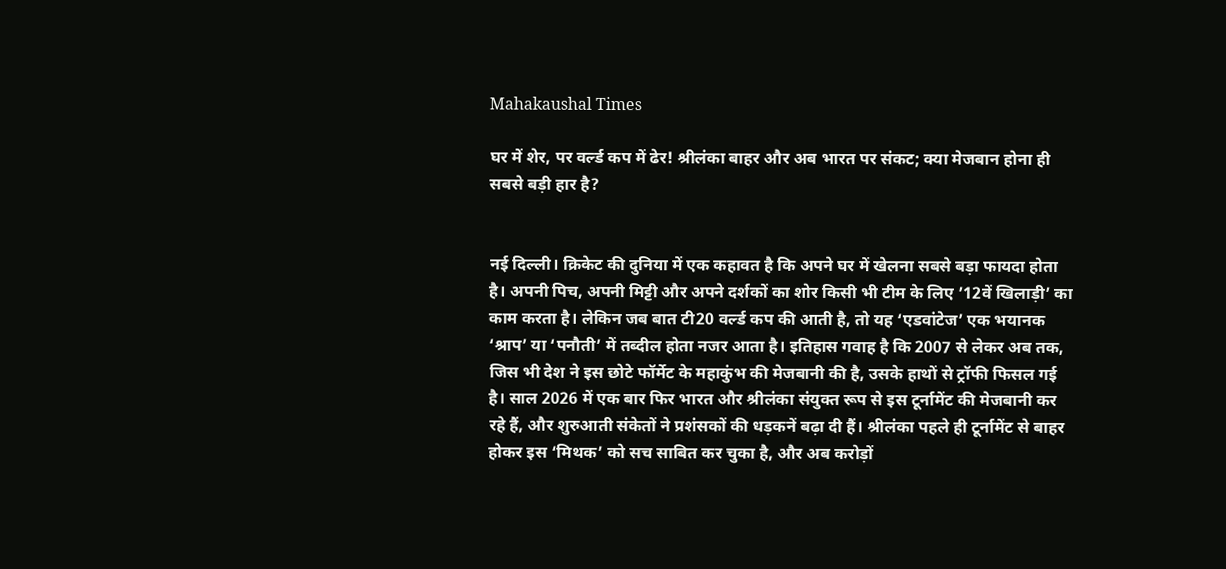Mahakaushal Times

घर में शेर, पर वर्ल्ड कप में ढेर! श्रीलंका बाहर और अब भारत पर संकट; क्या मेजबान होना ही सबसे बड़ी हार है?


नई दिल्ली। क्रिकेट की दुनिया में एक कहावत है कि अपने घर में खेलना सबसे बड़ा फायदा होता है। अपनी पिच, अपनी मिट्टी और अपने दर्शकों का शोर किसी भी टीम के लिए ’12वें खिलाड़ी’ का काम करता है। लेकिन जब बात टी20 वर्ल्ड कप की आती है, तो यह ‘एडवांटेज’ एक भयानक ‘श्राप’ या ‘पनौती’ में तब्दील होता नजर आता है। इतिहास गवाह है कि 2007 से लेकर अब तक, जिस भी देश ने इस छोटे फॉर्मेट के महाकुंभ की मेजबानी की है, उसके हाथों से ट्रॉफी फिसल गई है। साल 2026 में एक बार फिर भारत और श्रीलंका संयुक्त रूप से इस टूर्नामेंट की मेजबानी कर रहे हैं, और शुरुआती संकेतों ने प्रशंसकों की धड़कनें बढ़ा दी हैं। श्रीलंका पहले ही टूर्नामेंट से बाहर होकर इस ‘मिथक’ को सच साबित कर चुका है, और अब करोड़ों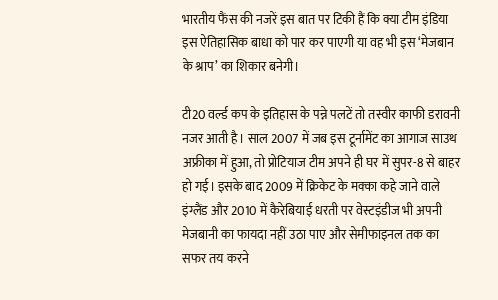भारतीय फैंस की नजरें इस बात पर टिकी हैं कि क्या टीम इंडिया इस ऐतिहासिक बाधा को पार कर पाएगी या वह भी इस ‘मेजबान के श्राप’ का शिकार बनेगी।

टी20 वर्ल्ड कप के इतिहास के पन्ने पलटें तो तस्वीर काफी डरावनी नजर आती है। साल 2007 में जब इस टूर्नामेंट का आगाज साउथ अफ्रीका में हुआ, तो प्रोटियाज टीम अपने ही घर में सुपर-8 से बाहर हो गई। इसके बाद 2009 में क्रिकेट के मक्का कहे जाने वाले इंग्लैंड और 2010 में कैरेबियाई धरती पर वेस्टइंडीज भी अपनी मेजबानी का फायदा नहीं उठा पाए और सेमीफाइनल तक का सफर तय करने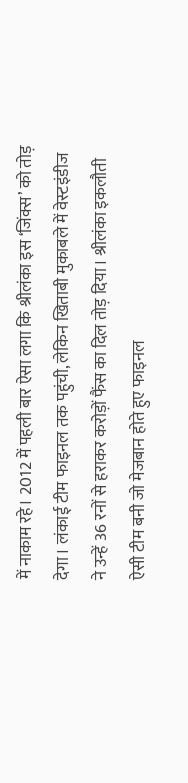में नाकाम रहे। 2012 में पहली बार ऐसा लगा कि श्रीलंका इस ‘जिंक्स’ को तोड़ देगा। लंकाई टीम फाइनल तक पहुंची, लेकिन खिताबी मुकाबले में वेस्टइंडीज ने उन्हें 36 रनों से हराकर करोड़ों फैंस का दिल तोड़ दिया। श्रीलंका इकलौती ऐसी टीम बनी जो मेजबान होते हुए फाइनल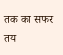तक का सफर तय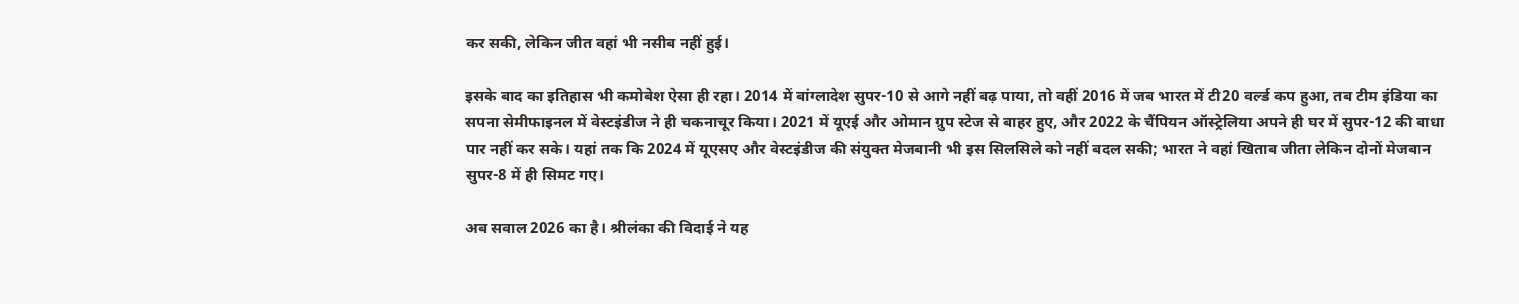कर सकी, लेकिन जीत वहां भी नसीब नहीं हुई।

इसके बाद का इतिहास भी कमोबेश ऐसा ही रहा। 2014 में बांग्लादेश सुपर-10 से आगे नहीं बढ़ पाया, तो वहीं 2016 में जब भारत में टी20 वर्ल्ड कप हुआ, तब टीम इंडिया का सपना सेमीफाइनल में वेस्टइंडीज ने ही चकनाचूर किया। 2021 में यूएई और ओमान ग्रुप स्टेज से बाहर हुए, और 2022 के चैंपियन ऑस्ट्रेलिया अपने ही घर में सुपर-12 की बाधा पार नहीं कर सके। यहां तक कि 2024 में यूएसए और वेस्टइंडीज की संयुक्त मेजबानी भी इस सिलसिले को नहीं बदल सकी; भारत ने वहां खिताब जीता लेकिन दोनों मेजबान सुपर-8 में ही सिमट गए।

अब सवाल 2026 का है। श्रीलंका की विदाई ने यह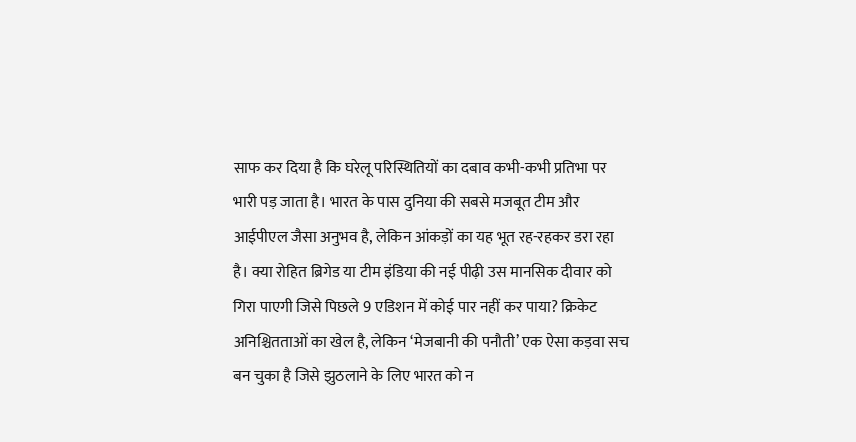साफ कर दिया है कि घरेलू परिस्थितियों का दबाव कभी-कभी प्रतिभा पर भारी पड़ जाता है। भारत के पास दुनिया की सबसे मजबूत टीम और आईपीएल जैसा अनुभव है, लेकिन आंकड़ों का यह भूत रह-रहकर डरा रहा है। क्या रोहित ब्रिगेड या टीम इंडिया की नई पीढ़ी उस मानसिक दीवार को गिरा पाएगी जिसे पिछले 9 एडिशन में कोई पार नहीं कर पाया? क्रिकेट अनिश्चितताओं का खेल है, लेकिन ‘मेजबानी की पनौती’ एक ऐसा कड़वा सच बन चुका है जिसे झुठलाने के लिए भारत को न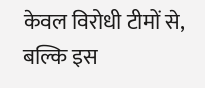केवल विरोधी टीमों से, बल्कि इस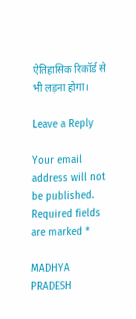ऐतिहासिक रिकॉर्ड से भी लड़ना होगा।

Leave a Reply

Your email address will not be published. Required fields are marked *

MADHYA PRADESH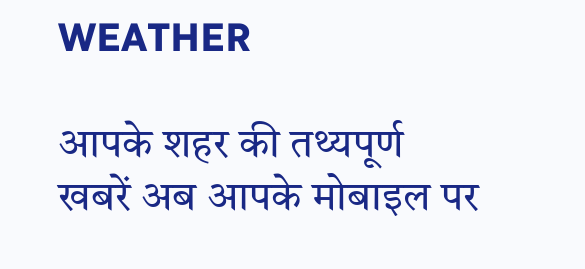WEATHER

आपके शहर की तथ्यपूर्ण खबरें अब आपके मोबाइल पर